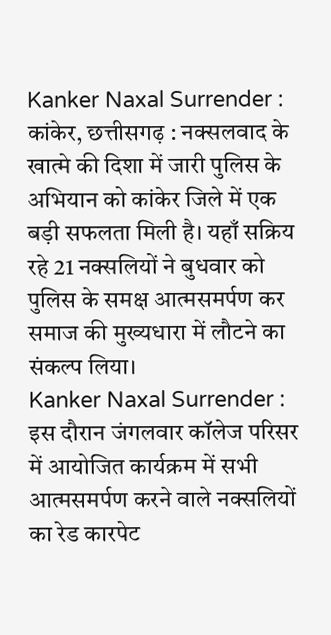Kanker Naxal Surrender : कांकेर, छत्तीसगढ़ : नक्सलवाद के खात्मे की दिशा में जारी पुलिस के अभियान को कांकेर जिले में एक बड़ी सफलता मिली है। यहाँ सक्रिय रहे 21 नक्सलियों ने बुधवार को पुलिस के समक्ष आत्मसमर्पण कर समाज की मुख्यधारा में लौटने का संकल्प लिया।
Kanker Naxal Surrender : इस दौरान जंगलवार कॉलेज परिसर में आयोजित कार्यक्रम में सभी आत्मसमर्पण करने वाले नक्सलियों का रेड कारपेट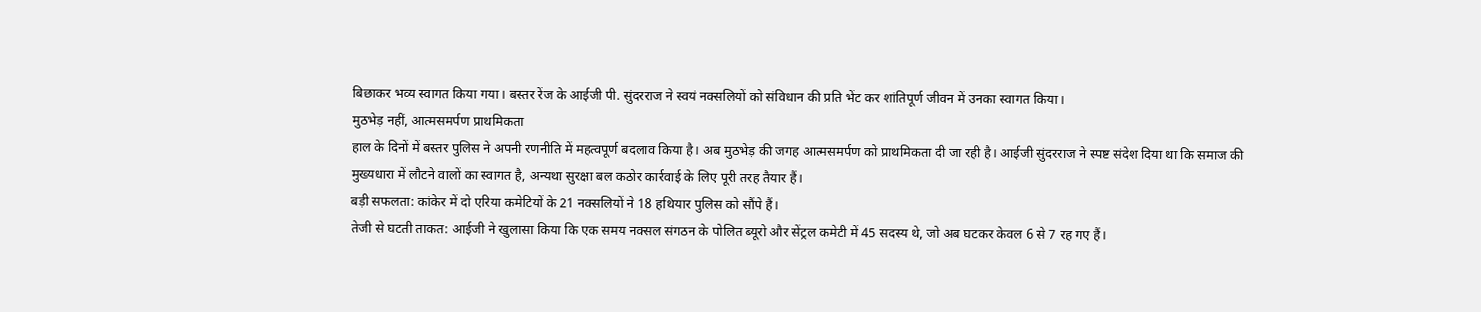बिछाकर भव्य स्वागत किया गया। बस्तर रेंज के आईजी पी. सुंदरराज ने स्वयं नक्सलियों को संविधान की प्रति भेंट कर शांतिपूर्ण जीवन में उनका स्वागत किया।
मुठभेड़ नहीं, आत्मसमर्पण प्राथमिकता
हाल के दिनों में बस्तर पुलिस ने अपनी रणनीति में महत्वपूर्ण बदलाव किया है। अब मुठभेड़ की जगह आत्मसमर्पण को प्राथमिकता दी जा रही है। आईजी सुंदरराज ने स्पष्ट संदेश दिया था कि समाज की मुख्यधारा में लौटने वालों का स्वागत है, अन्यथा सुरक्षा बल कठोर कार्रवाई के लिए पूरी तरह तैयार हैं।
बड़ी सफलता: कांकेर में दो एरिया कमेटियों के 21 नक्सलियों ने 18 हथियार पुलिस को सौंपे हैं।
तेजी से घटती ताकत: आईजी ने खुलासा किया कि एक समय नक्सल संगठन के पोलित ब्यूरो और सेंट्रल कमेटी में 45 सदस्य थे, जो अब घटकर केवल 6 से 7 रह गए हैं।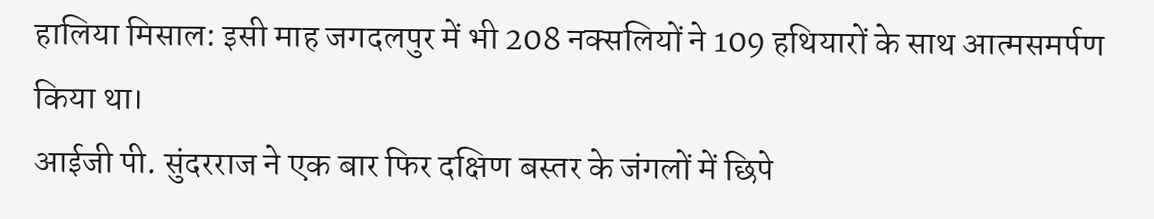हालिया मिसाल: इसी माह जगदलपुर में भी 208 नक्सलियों ने 109 हथियारों के साथ आत्मसमर्पण किया था।
आईजी पी. सुंदरराज ने एक बार फिर दक्षिण बस्तर के जंगलों में छिपे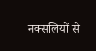नक्सलियों से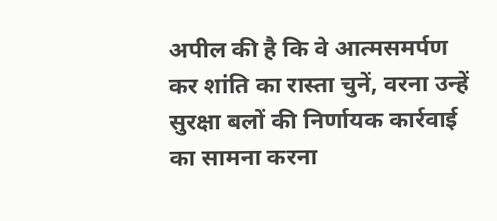अपील की है कि वे आत्मसमर्पण कर शांति का रास्ता चुनें, वरना उन्हें सुरक्षा बलों की निर्णायक कार्रवाई का सामना करना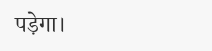पड़ेगा।